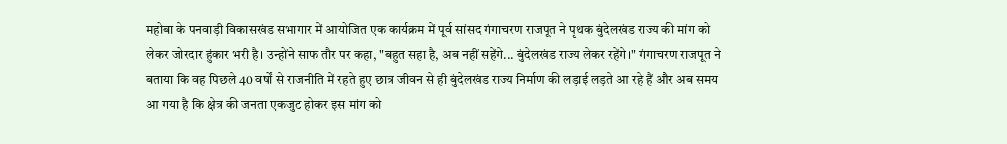महोबा के पनवाड़ी विकासखंड सभागार में आयोजित एक कार्यक्रम में पूर्व सांसद गंगाचरण राजपूत ने पृथक बुंदेलखंड राज्य की मांग को लेकर जोरदार हुंकार भरी है। उन्होंने साफ तौर पर कहा, "बहुत सहा है, अब नहीं सहेंगे... बुंदेलखंड राज्य लेकर रहेंगे।" गंगाचरण राजपूत ने बताया कि वह पिछले 40 वर्षों से राजनीति में रहते हुए छात्र जीवन से ही बुंदेलखंड राज्य निर्माण की लड़ाई लड़ते आ रहे हैं और अब समय आ गया है कि क्षेत्र की जनता एकजुट होकर इस मांग को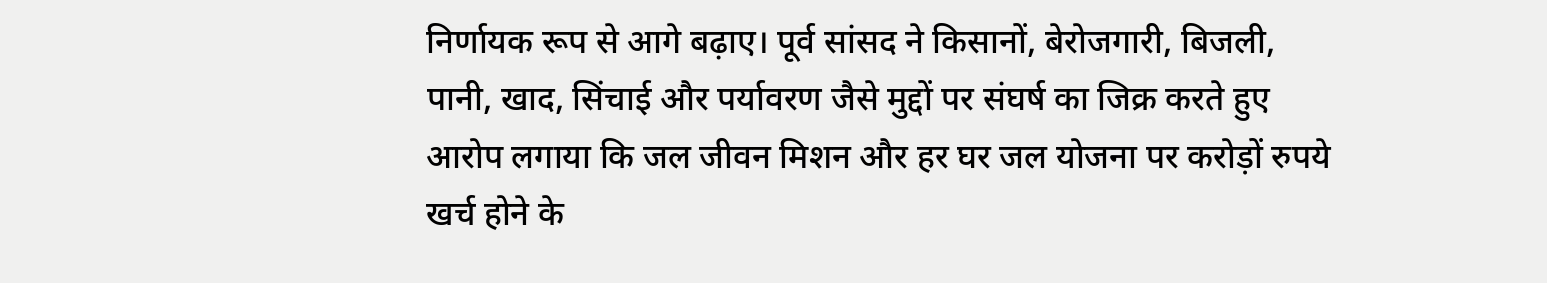निर्णायक रूप से आगे बढ़ाए। पूर्व सांसद ने किसानों, बेरोजगारी, बिजली, पानी, खाद, सिंचाई और पर्यावरण जैसे मुद्दों पर संघर्ष का जिक्र करते हुए आरोप लगाया कि जल जीवन मिशन और हर घर जल योजना पर करोड़ों रुपये खर्च होने के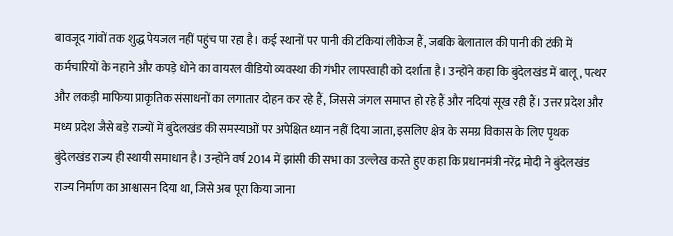बावजूद गांवों तक शुद्ध पेयजल नहीं पहुंच पा रहा है। कई स्थानों पर पानी की टंकियां लीकेज हैं, जबकि बेलाताल की पानी की टंकी में कर्मचारियों के नहाने और कपड़े धोने का वायरल वीडियो व्यवस्था की गंभीर लापरवाही को दर्शाता है। उन्होंने कहा कि बुंदेलखंड में बालू, पत्थर और लकड़ी माफिया प्राकृतिक संसाधनों का लगातार दोहन कर रहे हैं, जिससे जंगल समाप्त हो रहे हैं और नदियां सूख रही हैं। उत्तर प्रदेश और मध्य प्रदेश जैसे बड़े राज्यों में बुंदेलखंड की समस्याओं पर अपेक्षित ध्यान नहीं दिया जाता, इसलिए क्षेत्र के समग्र विकास के लिए पृथक बुंदेलखंड राज्य ही स्थायी समाधान है। उन्होंने वर्ष 2014 में झांसी की सभा का उल्लेख करते हुए कहा कि प्रधानमंत्री नरेंद्र मोदी ने बुंदेलखंड राज्य निर्माण का आश्वासन दिया था, जिसे अब पूरा किया जाना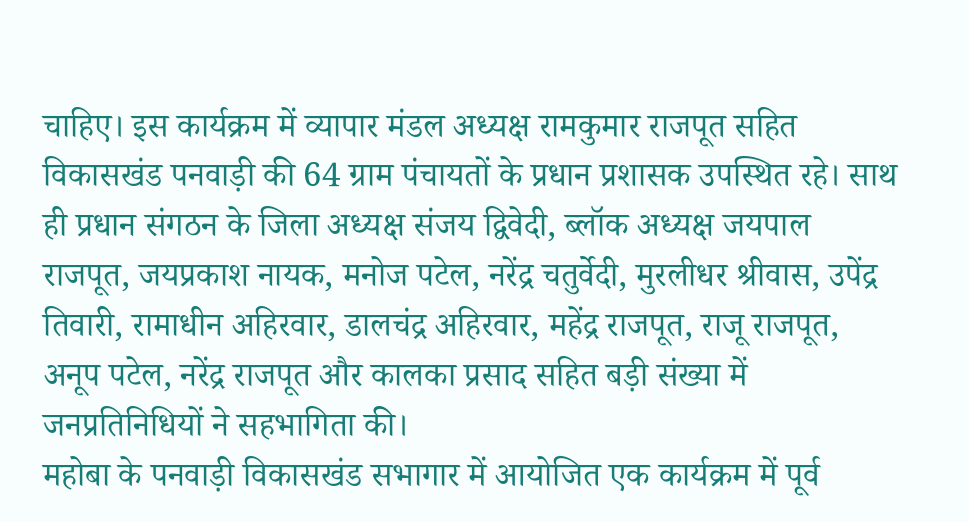चाहिए। इस कार्यक्रम में व्यापार मंडल अध्यक्ष रामकुमार राजपूत सहित विकासखंड पनवाड़ी की 64 ग्राम पंचायतों के प्रधान प्रशासक उपस्थित रहे। साथ ही प्रधान संगठन के जिला अध्यक्ष संजय द्विवेदी, ब्लॉक अध्यक्ष जयपाल राजपूत, जयप्रकाश नायक, मनोज पटेल, नरेंद्र चतुर्वेदी, मुरलीधर श्रीवास, उपेंद्र तिवारी, रामाधीन अहिरवार, डालचंद्र अहिरवार, महेंद्र राजपूत, राजू राजपूत, अनूप पटेल, नरेंद्र राजपूत और कालका प्रसाद सहित बड़ी संख्या में जनप्रतिनिधियों ने सहभागिता की।
महोबा के पनवाड़ी विकासखंड सभागार में आयोजित एक कार्यक्रम में पूर्व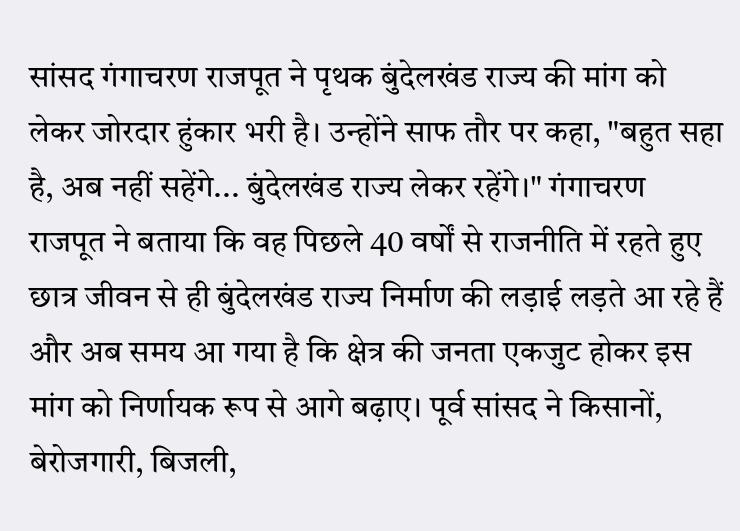सांसद गंगाचरण राजपूत ने पृथक बुंदेलखंड राज्य की मांग को लेकर जोरदार हुंकार भरी है। उन्होंने साफ तौर पर कहा, "बहुत सहा है, अब नहीं सहेंगे... बुंदेलखंड राज्य लेकर रहेंगे।" गंगाचरण राजपूत ने बताया कि वह पिछले 40 वर्षों से राजनीति में रहते हुए छात्र जीवन से ही बुंदेलखंड राज्य निर्माण की लड़ाई लड़ते आ रहे हैं और अब समय आ गया है कि क्षेत्र की जनता एकजुट होकर इस मांग को निर्णायक रूप से आगे बढ़ाए। पूर्व सांसद ने किसानों, बेरोजगारी, बिजली,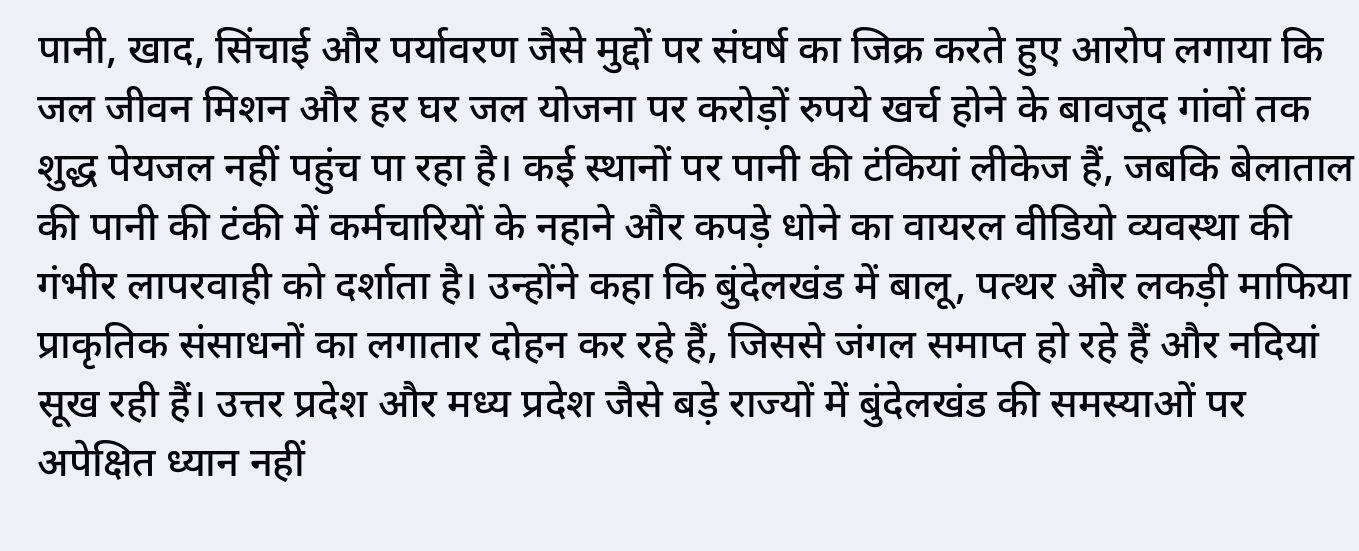पानी, खाद, सिंचाई और पर्यावरण जैसे मुद्दों पर संघर्ष का जिक्र करते हुए आरोप लगाया कि जल जीवन मिशन और हर घर जल योजना पर करोड़ों रुपये खर्च होने के बावजूद गांवों तक शुद्ध पेयजल नहीं पहुंच पा रहा है। कई स्थानों पर पानी की टंकियां लीकेज हैं, जबकि बेलाताल की पानी की टंकी में कर्मचारियों के नहाने और कपड़े धोने का वायरल वीडियो व्यवस्था की गंभीर लापरवाही को दर्शाता है। उन्होंने कहा कि बुंदेलखंड में बालू, पत्थर और लकड़ी माफिया प्राकृतिक संसाधनों का लगातार दोहन कर रहे हैं, जिससे जंगल समाप्त हो रहे हैं और नदियां सूख रही हैं। उत्तर प्रदेश और मध्य प्रदेश जैसे बड़े राज्यों में बुंदेलखंड की समस्याओं पर अपेक्षित ध्यान नहीं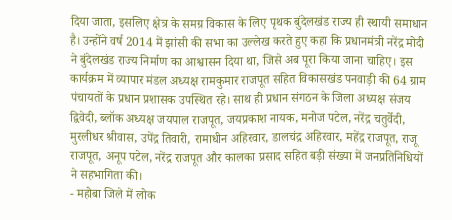दिया जाता, इसलिए क्षेत्र के समग्र विकास के लिए पृथक बुंदेलखंड राज्य ही स्थायी समाधान है। उन्होंने वर्ष 2014 में झांसी की सभा का उल्लेख करते हुए कहा कि प्रधानमंत्री नरेंद्र मोदी ने बुंदेलखंड राज्य निर्माण का आश्वासन दिया था, जिसे अब पूरा किया जाना चाहिए। इस कार्यक्रम में व्यापार मंडल अध्यक्ष रामकुमार राजपूत सहित विकासखंड पनवाड़ी की 64 ग्राम पंचायतों के प्रधान प्रशासक उपस्थित रहे। साथ ही प्रधान संगठन के जिला अध्यक्ष संजय द्विवेदी, ब्लॉक अध्यक्ष जयपाल राजपूत, जयप्रकाश नायक, मनोज पटेल, नरेंद्र चतुर्वेदी, मुरलीधर श्रीवास, उपेंद्र तिवारी, रामाधीन अहिरवार, डालचंद्र अहिरवार, महेंद्र राजपूत, राजू राजपूत, अनूप पटेल, नरेंद्र राजपूत और कालका प्रसाद सहित बड़ी संख्या में जनप्रतिनिधियों ने सहभागिता की।
- महोबा जिले में लोक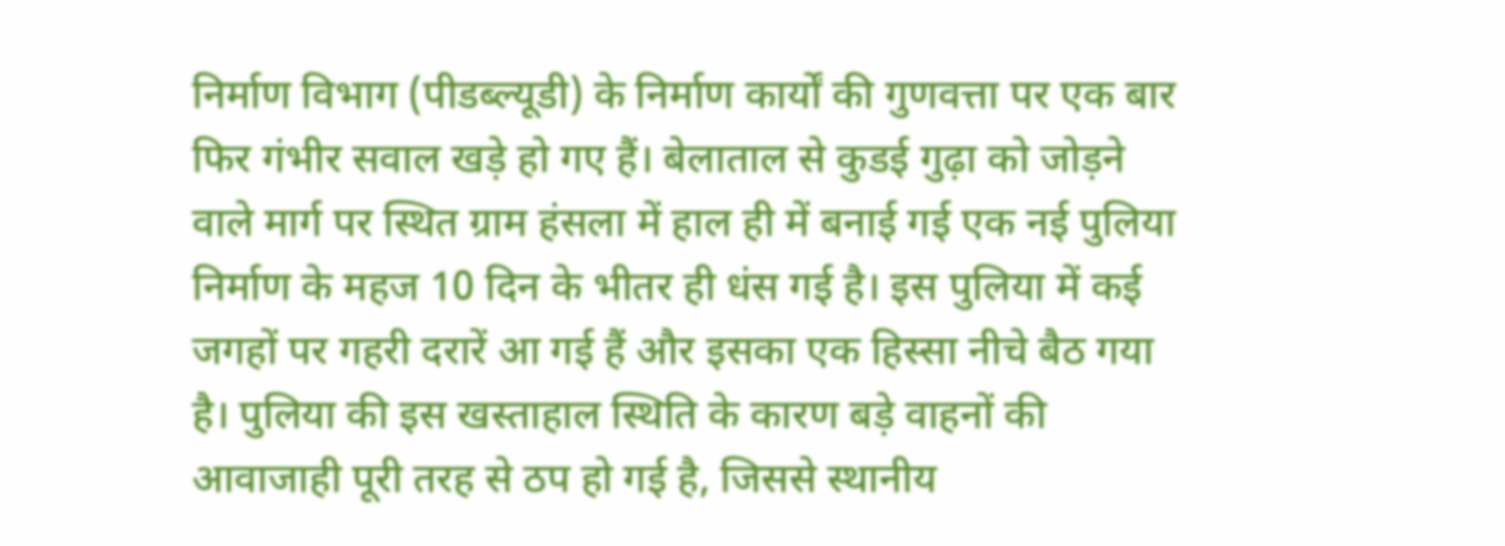निर्माण विभाग (पीडब्ल्यूडी) के निर्माण कार्यों की गुणवत्ता पर एक बार फिर गंभीर सवाल खड़े हो गए हैं। बेलाताल से कुडई गुढ़ा को जोड़ने वाले मार्ग पर स्थित ग्राम हंसला में हाल ही में बनाई गई एक नई पुलिया निर्माण के महज 10 दिन के भीतर ही धंस गई है। इस पुलिया में कई जगहों पर गहरी दरारें आ गई हैं और इसका एक हिस्सा नीचे बैठ गया है। पुलिया की इस खस्ताहाल स्थिति के कारण बड़े वाहनों की आवाजाही पूरी तरह से ठप हो गई है, जिससे स्थानीय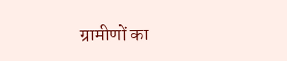ग्रामीणों का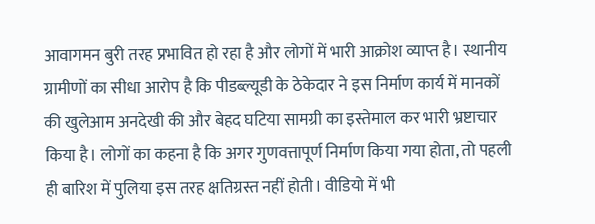आवागमन बुरी तरह प्रभावित हो रहा है और लोगों में भारी आक्रोश व्याप्त है। स्थानीय ग्रामीणों का सीधा आरोप है कि पीडब्ल्यूडी के ठेकेदार ने इस निर्माण कार्य में मानकों की खुलेआम अनदेखी की और बेहद घटिया सामग्री का इस्तेमाल कर भारी भ्रष्टाचार किया है। लोगों का कहना है कि अगर गुणवत्तापूर्ण निर्माण किया गया होता, तो पहली ही बारिश में पुलिया इस तरह क्षतिग्रस्त नहीं होती। वीडियो में भी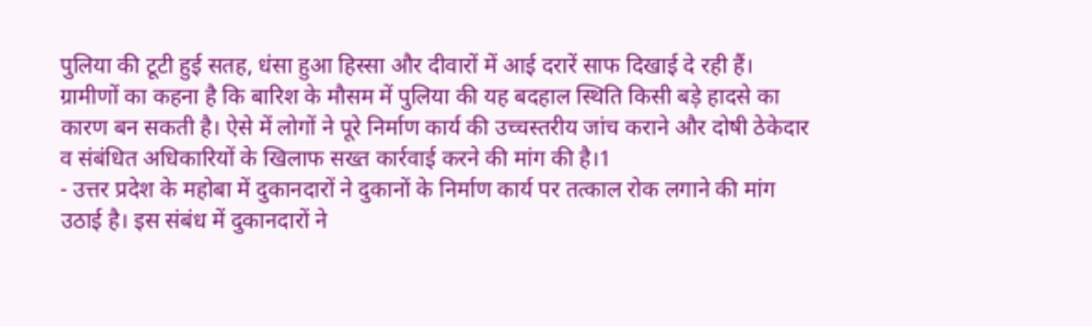पुलिया की टूटी हुई सतह, धंसा हुआ हिस्सा और दीवारों में आई दरारें साफ दिखाई दे रही हैं। ग्रामीणों का कहना है कि बारिश के मौसम में पुलिया की यह बदहाल स्थिति किसी बड़े हादसे का कारण बन सकती है। ऐसे में लोगों ने पूरे निर्माण कार्य की उच्चस्तरीय जांच कराने और दोषी ठेकेदार व संबंधित अधिकारियों के खिलाफ सख्त कार्रवाई करने की मांग की है।1
- उत्तर प्रदेश के महोबा में दुकानदारों ने दुकानों के निर्माण कार्य पर तत्काल रोक लगाने की मांग उठाई है। इस संबंध में दुकानदारों ने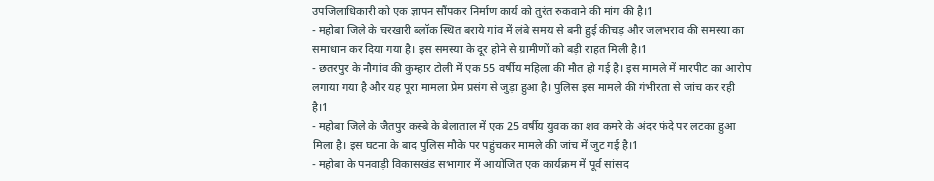उपजिलाधिकारी को एक ज्ञापन सौंपकर निर्माण कार्य को तुरंत रुकवाने की मांग की है।1
- महोबा जिले के चरखारी ब्लॉक स्थित बराये गांव में लंबे समय से बनी हुई कीचड़ और जलभराव की समस्या का समाधान कर दिया गया है। इस समस्या के दूर होने से ग्रामीणों को बड़ी राहत मिली है।1
- छतरपुर के नौगांव की कुम्हार टोली में एक 55 वर्षीय महिला की मौत हो गई है। इस मामले में मारपीट का आरोप लगाया गया है और यह पूरा मामला प्रेम प्रसंग से जुड़ा हुआ है। पुलिस इस मामले की गंभीरता से जांच कर रही है।1
- महोबा जिले के जैतपुर कस्बे के बेलाताल में एक 25 वर्षीय युवक का शव कमरे के अंदर फंदे पर लटका हुआ मिला है। इस घटना के बाद पुलिस मौके पर पहुंचकर मामले की जांच में जुट गई है।1
- महोबा के पनवाड़ी विकासखंड सभागार में आयोजित एक कार्यक्रम में पूर्व सांसद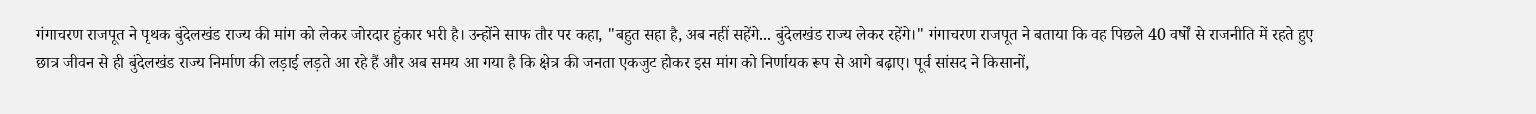गंगाचरण राजपूत ने पृथक बुंदेलखंड राज्य की मांग को लेकर जोरदार हुंकार भरी है। उन्होंने साफ तौर पर कहा, "बहुत सहा है, अब नहीं सहेंगे... बुंदेलखंड राज्य लेकर रहेंगे।" गंगाचरण राजपूत ने बताया कि वह पिछले 40 वर्षों से राजनीति में रहते हुए छात्र जीवन से ही बुंदेलखंड राज्य निर्माण की लड़ाई लड़ते आ रहे हैं और अब समय आ गया है कि क्षेत्र की जनता एकजुट होकर इस मांग को निर्णायक रूप से आगे बढ़ाए। पूर्व सांसद ने किसानों,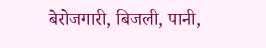बेरोजगारी, बिजली, पानी,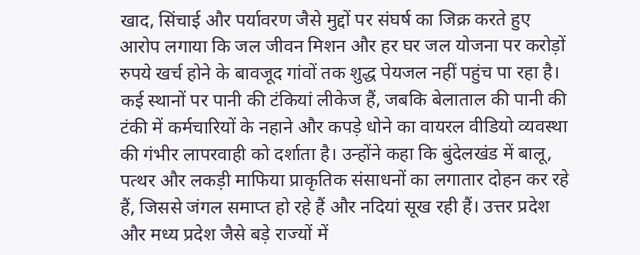खाद, सिंचाई और पर्यावरण जैसे मुद्दों पर संघर्ष का जिक्र करते हुए आरोप लगाया कि जल जीवन मिशन और हर घर जल योजना पर करोड़ों रुपये खर्च होने के बावजूद गांवों तक शुद्ध पेयजल नहीं पहुंच पा रहा है। कई स्थानों पर पानी की टंकियां लीकेज हैं, जबकि बेलाताल की पानी की टंकी में कर्मचारियों के नहाने और कपड़े धोने का वायरल वीडियो व्यवस्था की गंभीर लापरवाही को दर्शाता है। उन्होंने कहा कि बुंदेलखंड में बालू, पत्थर और लकड़ी माफिया प्राकृतिक संसाधनों का लगातार दोहन कर रहे हैं, जिससे जंगल समाप्त हो रहे हैं और नदियां सूख रही हैं। उत्तर प्रदेश और मध्य प्रदेश जैसे बड़े राज्यों में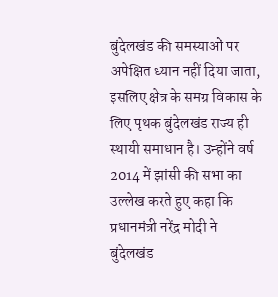बुंदेलखंड की समस्याओं पर अपेक्षित ध्यान नहीं दिया जाता, इसलिए क्षेत्र के समग्र विकास के लिए पृथक बुंदेलखंड राज्य ही स्थायी समाधान है। उन्होंने वर्ष 2014 में झांसी की सभा का उल्लेख करते हुए कहा कि प्रधानमंत्री नरेंद्र मोदी ने बुंदेलखंड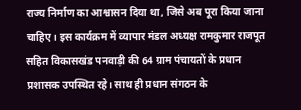राज्य निर्माण का आश्वासन दिया था, जिसे अब पूरा किया जाना चाहिए। इस कार्यक्रम में व्यापार मंडल अध्यक्ष रामकुमार राजपूत सहित विकासखंड पनवाड़ी की 64 ग्राम पंचायतों के प्रधान प्रशासक उपस्थित रहे। साथ ही प्रधान संगठन के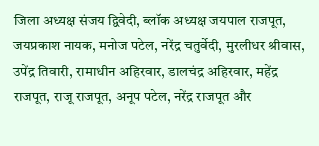जिला अध्यक्ष संजय द्विवेदी, ब्लॉक अध्यक्ष जयपाल राजपूत, जयप्रकाश नायक, मनोज पटेल, नरेंद्र चतुर्वेदी, मुरलीधर श्रीवास, उपेंद्र तिवारी, रामाधीन अहिरवार, डालचंद्र अहिरवार, महेंद्र राजपूत, राजू राजपूत, अनूप पटेल, नरेंद्र राजपूत और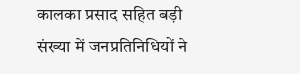कालका प्रसाद सहित बड़ी संख्या में जनप्रतिनिधियों ने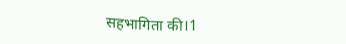सहभागिता की।1